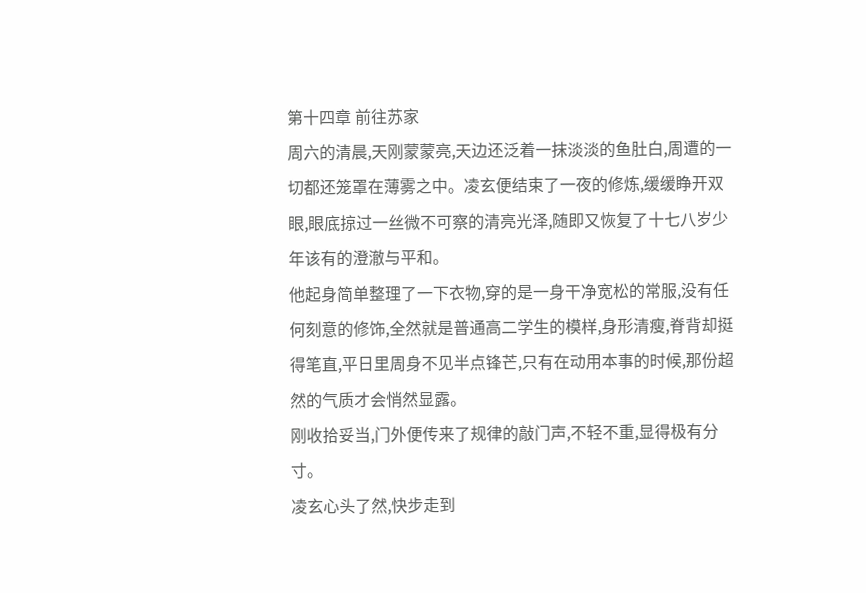第十四章 前往苏家
周六的清晨,天刚蒙蒙亮,天边还泛着一抹淡淡的鱼肚白,周遭的一切都还笼罩在薄雾之中。凌玄便结束了一夜的修炼,缓缓睁开双眼,眼底掠过一丝微不可察的清亮光泽,随即又恢复了十七八岁少年该有的澄澈与平和。
他起身简单整理了一下衣物,穿的是一身干净宽松的常服,没有任何刻意的修饰,全然就是普通高二学生的模样,身形清瘦,脊背却挺得笔直,平日里周身不见半点锋芒,只有在动用本事的时候,那份超然的气质才会悄然显露。
刚收拾妥当,门外便传来了规律的敲门声,不轻不重,显得极有分寸。
凌玄心头了然,快步走到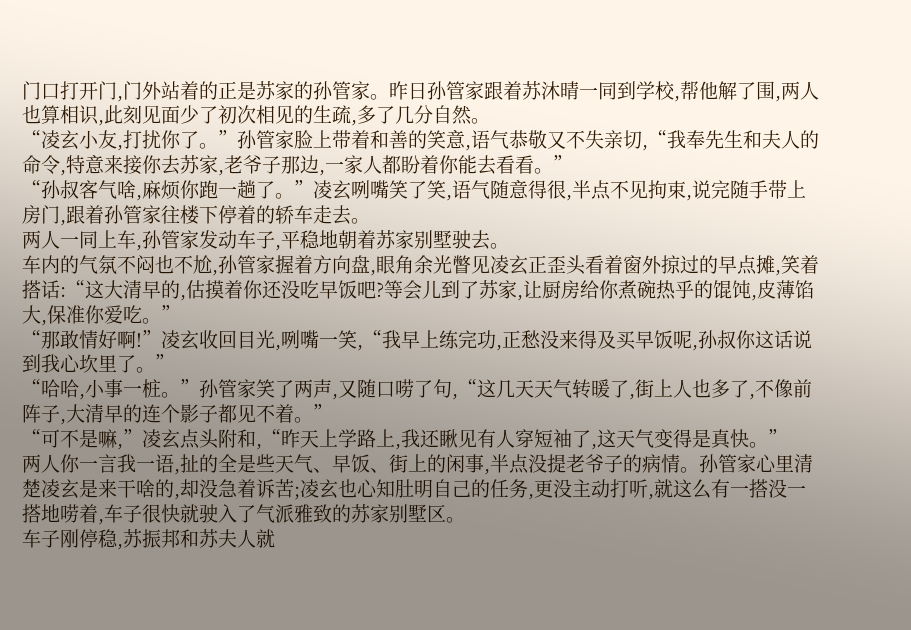门口打开门,门外站着的正是苏家的孙管家。昨日孙管家跟着苏沐晴一同到学校,帮他解了围,两人也算相识,此刻见面少了初次相见的生疏,多了几分自然。
“凌玄小友,打扰你了。”孙管家脸上带着和善的笑意,语气恭敬又不失亲切,“我奉先生和夫人的命令,特意来接你去苏家,老爷子那边,一家人都盼着你能去看看。”
“孙叔客气啥,麻烦你跑一趟了。”凌玄咧嘴笑了笑,语气随意得很,半点不见拘束,说完随手带上房门,跟着孙管家往楼下停着的轿车走去。
两人一同上车,孙管家发动车子,平稳地朝着苏家别墅驶去。
车内的气氛不闷也不尬,孙管家握着方向盘,眼角余光瞥见凌玄正歪头看着窗外掠过的早点摊,笑着搭话:“这大清早的,估摸着你还没吃早饭吧?等会儿到了苏家,让厨房给你煮碗热乎的馄饨,皮薄馅大,保准你爱吃。”
“那敢情好啊!”凌玄收回目光,咧嘴一笑,“我早上练完功,正愁没来得及买早饭呢,孙叔你这话说到我心坎里了。”
“哈哈,小事一桩。”孙管家笑了两声,又随口唠了句,“这几天天气转暖了,街上人也多了,不像前阵子,大清早的连个影子都见不着。”
“可不是嘛,”凌玄点头附和,“昨天上学路上,我还瞅见有人穿短袖了,这天气变得是真快。”
两人你一言我一语,扯的全是些天气、早饭、街上的闲事,半点没提老爷子的病情。孙管家心里清楚凌玄是来干啥的,却没急着诉苦;凌玄也心知肚明自己的任务,更没主动打听,就这么有一搭没一搭地唠着,车子很快就驶入了气派雅致的苏家别墅区。
车子刚停稳,苏振邦和苏夫人就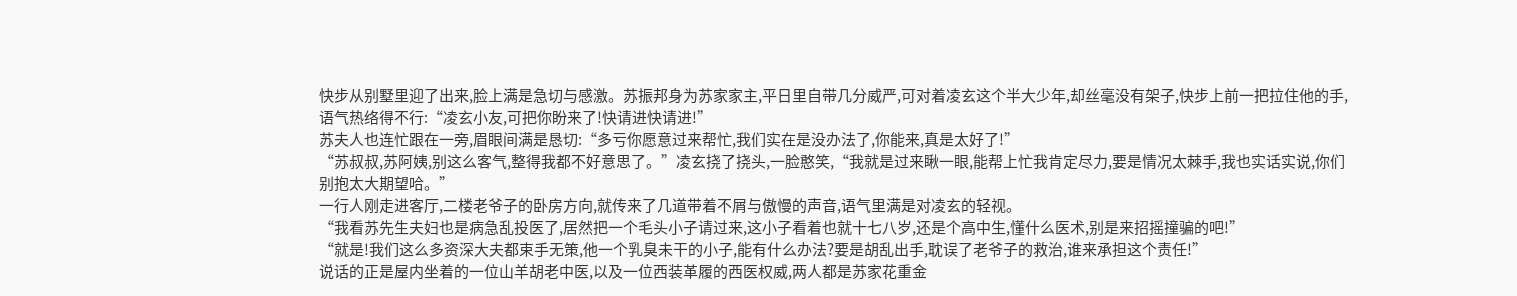快步从别墅里迎了出来,脸上满是急切与感激。苏振邦身为苏家家主,平日里自带几分威严,可对着凌玄这个半大少年,却丝毫没有架子,快步上前一把拉住他的手,语气热络得不行:“凌玄小友,可把你盼来了!快请进快请进!”
苏夫人也连忙跟在一旁,眉眼间满是恳切:“多亏你愿意过来帮忙,我们实在是没办法了,你能来,真是太好了!”
“苏叔叔,苏阿姨,别这么客气,整得我都不好意思了。”凌玄挠了挠头,一脸憨笑,“我就是过来瞅一眼,能帮上忙我肯定尽力,要是情况太棘手,我也实话实说,你们别抱太大期望哈。”
一行人刚走进客厅,二楼老爷子的卧房方向,就传来了几道带着不屑与傲慢的声音,语气里满是对凌玄的轻视。
“我看苏先生夫妇也是病急乱投医了,居然把一个毛头小子请过来,这小子看着也就十七八岁,还是个高中生,懂什么医术,别是来招摇撞骗的吧!”
“就是!我们这么多资深大夫都束手无策,他一个乳臭未干的小子,能有什么办法?要是胡乱出手,耽误了老爷子的救治,谁来承担这个责任!”
说话的正是屋内坐着的一位山羊胡老中医,以及一位西装革履的西医权威,两人都是苏家花重金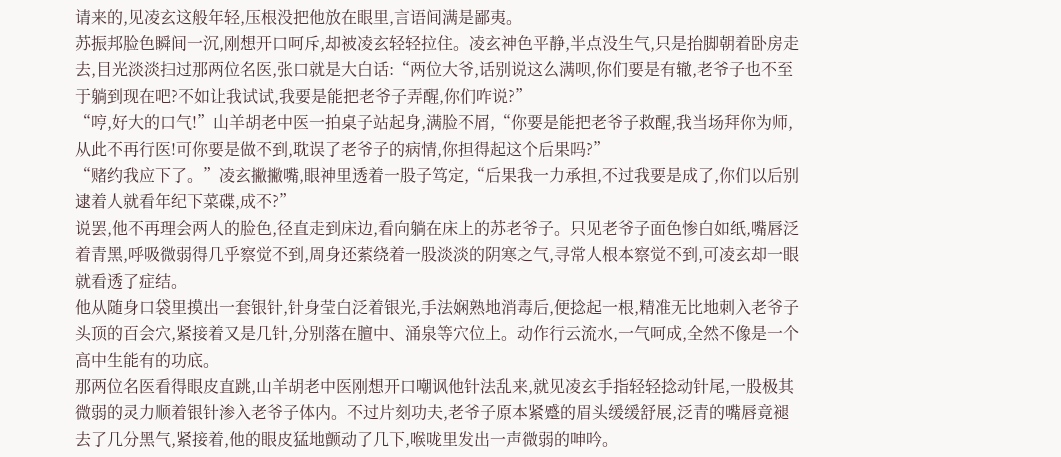请来的,见凌玄这般年轻,压根没把他放在眼里,言语间满是鄙夷。
苏振邦脸色瞬间一沉,刚想开口呵斥,却被凌玄轻轻拉住。凌玄神色平静,半点没生气,只是抬脚朝着卧房走去,目光淡淡扫过那两位名医,张口就是大白话:“两位大爷,话别说这么满呗,你们要是有辙,老爷子也不至于躺到现在吧?不如让我试试,我要是能把老爷子弄醒,你们咋说?”
“哼,好大的口气!”山羊胡老中医一拍桌子站起身,满脸不屑,“你要是能把老爷子救醒,我当场拜你为师,从此不再行医!可你要是做不到,耽误了老爷子的病情,你担得起这个后果吗?”
“赌约我应下了。”凌玄撇撇嘴,眼神里透着一股子笃定,“后果我一力承担,不过我要是成了,你们以后别逮着人就看年纪下菜碟,成不?”
说罢,他不再理会两人的脸色,径直走到床边,看向躺在床上的苏老爷子。只见老爷子面色惨白如纸,嘴唇泛着青黑,呼吸微弱得几乎察觉不到,周身还萦绕着一股淡淡的阴寒之气,寻常人根本察觉不到,可凌玄却一眼就看透了症结。
他从随身口袋里摸出一套银针,针身莹白泛着银光,手法娴熟地消毒后,便捻起一根,精准无比地刺入老爷子头顶的百会穴,紧接着又是几针,分别落在膻中、涌泉等穴位上。动作行云流水,一气呵成,全然不像是一个高中生能有的功底。
那两位名医看得眼皮直跳,山羊胡老中医刚想开口嘲讽他针法乱来,就见凌玄手指轻轻捻动针尾,一股极其微弱的灵力顺着银针渗入老爷子体内。不过片刻功夫,老爷子原本紧蹙的眉头缓缓舒展,泛青的嘴唇竟褪去了几分黑气,紧接着,他的眼皮猛地颤动了几下,喉咙里发出一声微弱的呻吟。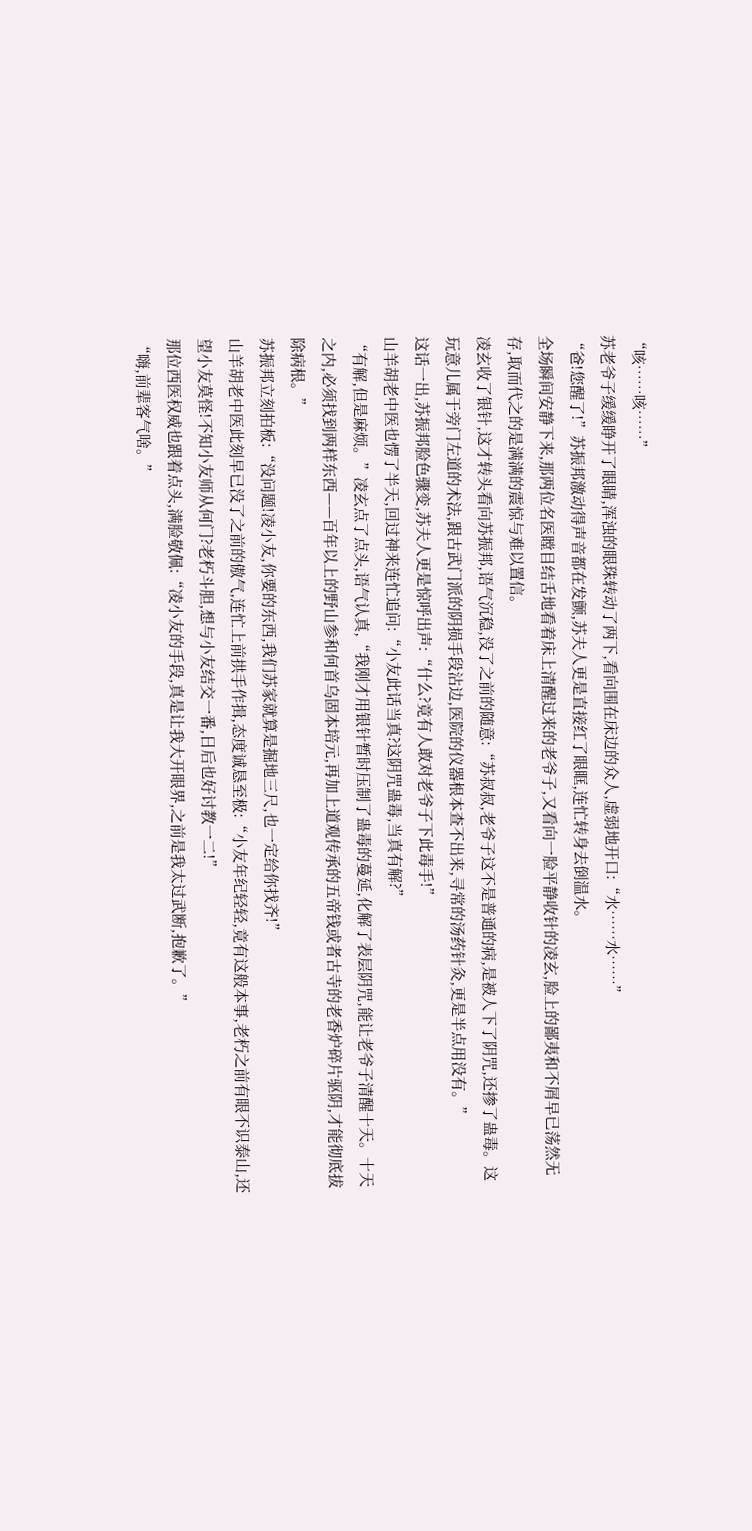“咳……咳……”
苏老爷子缓缓睁开了眼睛,浑浊的眼珠转动了两下,看向围在床边的众人,虚弱地开口:“水……水……”
“爸!您醒了!”苏振邦激动得声音都在发颤,苏夫人更是直接红了眼眶,连忙转身去倒温水。
全场瞬间安静下来,那两位名医瞠目结舌地看着床上清醒过来的老爷子,又看向一脸平静收针的凌玄,脸上的鄙夷和不屑早已荡然无存,取而代之的是满满的震惊与难以置信。
凌玄收了银针,这才转头看向苏振邦,语气沉稳,没了之前的随意:“苏叔叔,老爷子这不是普通的病,是被人下了阴咒,还掺了蛊毒。这玩意儿属于旁门左道的术法,跟古武门派的阴损手段沾边,医院的仪器根本查不出来,寻常的汤药针灸,更是半点用没有。”
这话一出,苏振邦脸色骤变,苏夫人更是惊呼出声:“什么?竟有人敢对老爷子下此毒手!”
山羊胡老中医也愣了半天,回过神来连忙追问:“小友此话当真?这阴咒蛊毒,当真有解?”
“有解,但是麻烦。”凌玄点了点头,语气认真,“我刚才用银针暂时压制了蛊毒的蔓延,化解了表层阴咒,能让老爷子清醒十天。十天之内,必须找到两样东西——百年以上的野山参和何首乌固本培元,再加上道观传承的五帝钱或者古寺的老香炉碎片驱阴,才能彻底拔除病根。”
苏振邦立刻拍板:“没问题!凌小友,你要的东西,我们苏家就算是掘地三尺,也一定给你找齐!”
山羊胡老中医此刻早已没了之前的傲气,连忙上前拱手作揖,态度诚恳至极:“小友年纪轻轻,竟有这般本事,老朽之前有眼不识泰山,还望小友莫怪!不知小友师从何门?老朽斗胆,想与小友结交一番,日后也好讨教一二!”
那位西医权威也跟着点头,满脸敬佩:“凌小友的手段,真是让我大开眼界,之前是我太过武断,抱歉了。”
“嗨,前辈客气啥。”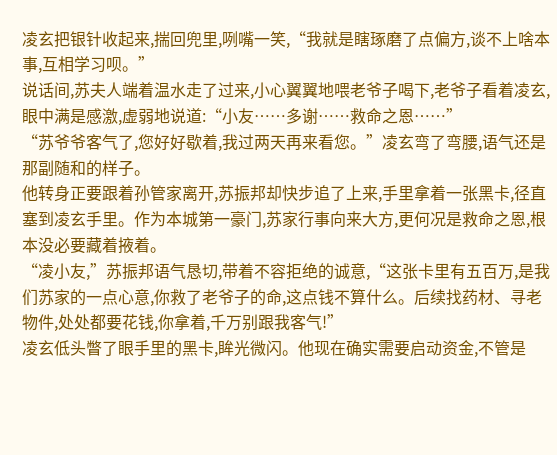凌玄把银针收起来,揣回兜里,咧嘴一笑,“我就是瞎琢磨了点偏方,谈不上啥本事,互相学习呗。”
说话间,苏夫人端着温水走了过来,小心翼翼地喂老爷子喝下,老爷子看着凌玄,眼中满是感激,虚弱地说道:“小友……多谢……救命之恩……”
“苏爷爷客气了,您好好歇着,我过两天再来看您。”凌玄弯了弯腰,语气还是那副随和的样子。
他转身正要跟着孙管家离开,苏振邦却快步追了上来,手里拿着一张黑卡,径直塞到凌玄手里。作为本城第一豪门,苏家行事向来大方,更何况是救命之恩,根本没必要藏着掖着。
“凌小友,”苏振邦语气恳切,带着不容拒绝的诚意,“这张卡里有五百万,是我们苏家的一点心意,你救了老爷子的命,这点钱不算什么。后续找药材、寻老物件,处处都要花钱,你拿着,千万别跟我客气!”
凌玄低头瞥了眼手里的黑卡,眸光微闪。他现在确实需要启动资金,不管是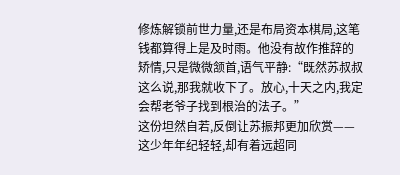修炼解锁前世力量,还是布局资本棋局,这笔钱都算得上是及时雨。他没有故作推辞的矫情,只是微微颔首,语气平静:“既然苏叔叔这么说,那我就收下了。放心,十天之内,我定会帮老爷子找到根治的法子。”
这份坦然自若,反倒让苏振邦更加欣赏——这少年年纪轻轻,却有着远超同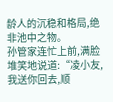龄人的沉稳和格局,绝非池中之物。
孙管家连忙上前,满脸堆笑地说道:“凌小友,我送你回去,顺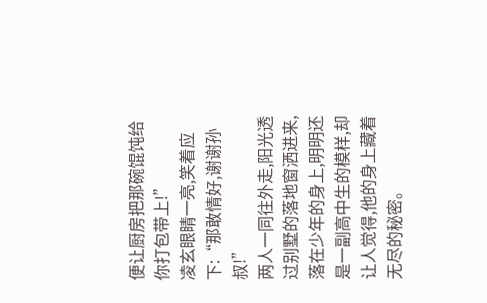便让厨房把那碗馄饨给你打包带上!”
凌玄眼睛一亮,笑着应下:“那敢情好,谢谢孙叔!”
两人一同往外走,阳光透过别墅的落地窗洒进来,落在少年的身上,明明还是一副高中生的模样,却让人觉得,他的身上藏着无尽的秘密。